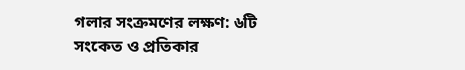গলার সংক্রমণের লক্ষণ: ৬টি সংকেত ও প্রতিকার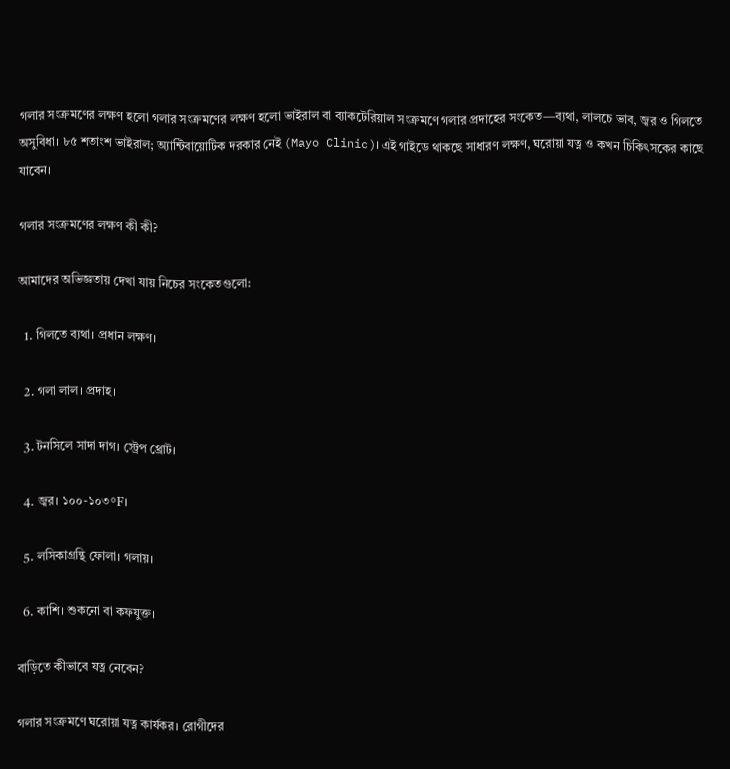গলার সংক্রমণের লক্ষণ হলো গলার সংক্রমণের লক্ষণ হলো ভাইরাল বা ব্যাকটেরিয়াল সংক্রমণে গলার প্রদাহের সংকেত—ব্যথা, লালচে ভাব, জ্বর ও গিলতে অসুবিধা। ৮৫ শতাংশ ভাইরাল; অ্যান্টিবায়োটিক দরকার নেই (Mayo Clinic)। এই গাইডে থাকছে সাধারণ লক্ষণ, ঘরোয়া যত্ন ও কখন চিকিৎসকের কাছে যাবেন।

গলার সংক্রমণের লক্ষণ কী কী?

আমাদের অভিজ্ঞতায় দেখা যায় নিচের সংকেতগুলো:

  1. গিলতে ব্যথা। প্রধান লক্ষণ।

  2. গলা লাল। প্রদাহ।

  3. টনসিলে সাদা দাগ। স্ট্রেপ থ্রোট।

  4. জ্বর। ১০০-১০৩°F।

  5. লসিকাগ্রন্থি ফোলা। গলায়।

  6. কাশি। শুকনো বা কফযুক্ত।

বাড়িতে কীভাবে যত্ন নেবেন?

গলার সংক্রমণে ঘরোয়া যত্ন কার্যকর। রোগীদের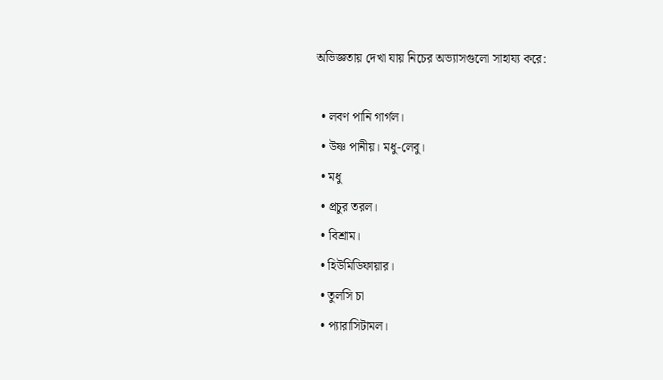অভিজ্ঞতায় দেখা যায় নিচের অভ্যাসগুলো সাহায্য করে:

  • লবণ পানি গার্গল।
  • উষ্ণ পানীয়। মধু-লেবু।
  • মধু
  • প্রচুর তরল।
  • বিশ্রাম।
  • হিউমিডিফায়ার।
  • তুলসি চা
  • প্যারাসিটামল।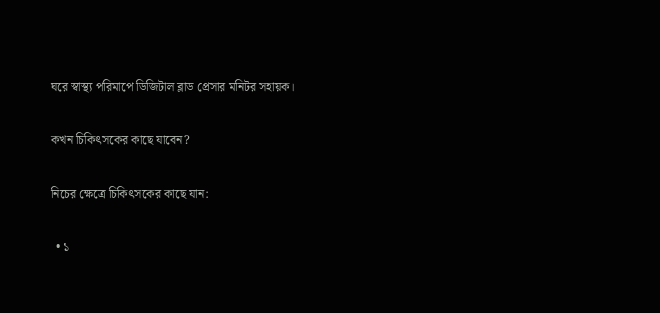ঘরে স্বাস্থ্য পরিমাপে ডিজিটাল ব্লাড প্রেসার মনিটর সহায়ক।

কখন চিকিৎসকের কাছে যাবেন?

নিচের ক্ষেত্রে চিকিৎসকের কাছে যান:

  • ১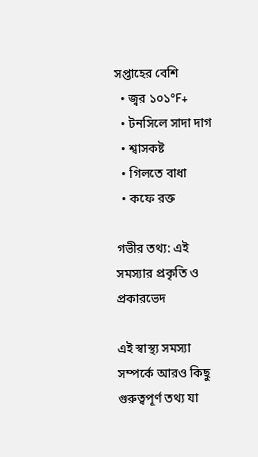সপ্তাহের বেশি
  • জ্বর ১০১°F+
  • টনসিলে সাদা দাগ
  • শ্বাসকষ্ট
  • গিলতে বাধা
  • কফে রক্ত

গভীর তথ্য: এই সমস্যার প্রকৃতি ও প্রকারভেদ

এই স্বাস্থ্য সমস্যা সম্পর্কে আরও কিছু গুরুত্বপূর্ণ তথ্য যা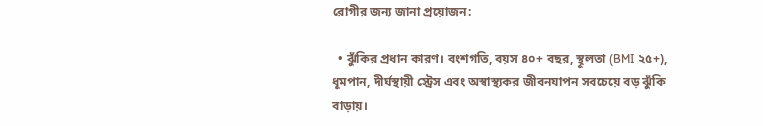রোগীর জন্য জানা প্রয়োজন:

  • ঝুঁকির প্রধান কারণ। বংশগতি, বয়স ৪০+ বছর, স্থূলতা (BMI ২৫+), ধূমপান, দীর্ঘস্থায়ী স্ট্রেস এবং অস্বাস্থ্যকর জীবনযাপন সবচেয়ে বড় ঝুঁকি বাড়ায়।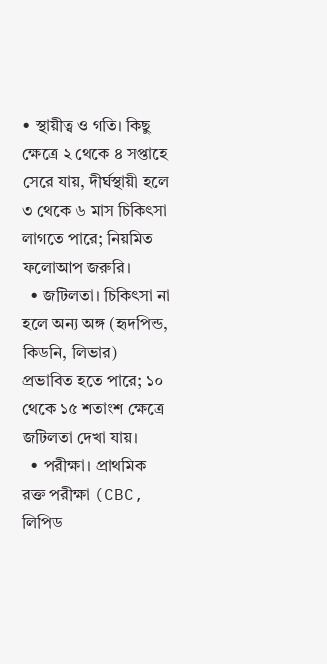• স্থায়ীত্ব ও গতি। কিছু ক্ষেত্রে ২ থেকে ৪ সপ্তাহে সেরে যায়, দীর্ঘস্থায়ী হলে ৩ থেকে ৬ মাস চিকিৎসা লাগতে পারে; নিয়মিত ফলোআপ জরুরি।
  • জটিলতা। চিকিৎসা না হলে অন্য অঙ্গ (হৃদপিন্ড, কিডনি, লিভার) প্রভাবিত হতে পারে; ১০ থেকে ১৫ শতাংশ ক্ষেত্রে জটিলতা দেখা যায়।
  • পরীক্ষা। প্রাথমিক রক্ত পরীক্ষা (CBC, লিপিড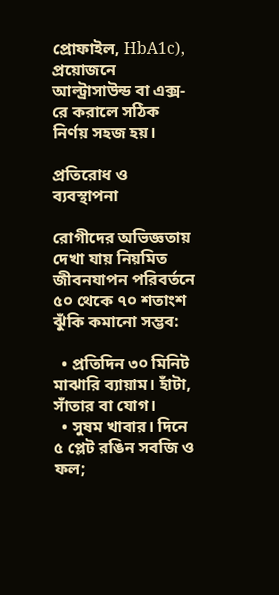প্রোফাইল, HbA1c), প্রয়োজনে আল্ট্রাসাউন্ড বা এক্স-রে করালে সঠিক নির্ণয় সহজ হয়।

প্রতিরোধ ও ব্যবস্থাপনা

রোগীদের অভিজ্ঞতায় দেখা যায় নিয়মিত জীবনযাপন পরিবর্তনে ৫০ থেকে ৭০ শতাংশ ঝুঁকি কমানো সম্ভব:

  • প্রতিদিন ৩০ মিনিট মাঝারি ব্যায়াম। হাঁটা, সাঁতার বা যোগ।
  • সুষম খাবার। দিনে ৫ প্লেট রঙিন সবজি ও ফল;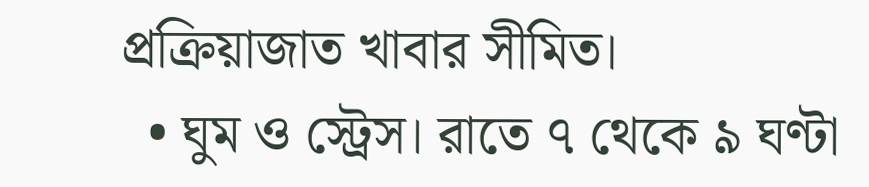প্রক্রিয়াজাত খাবার সীমিত।
  • ঘুম ও স্ট্রেস। রাতে ৭ থেকে ৯ ঘণ্টা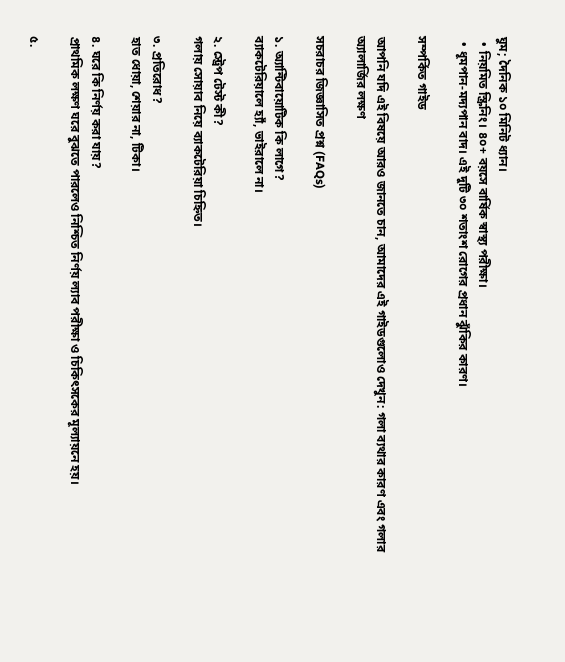ঘুম; দৈনিক ১০ মিনিট ধ্যান।
  • নিয়মিত স্ক্রিনিং। ৪০+ বয়সে বার্ষিক স্বাস্থ্য পরীক্ষা।
  • ধূমপান-মদ্যপান বাদ। এই দুটি ৩০ শতাংশ রোগের প্রধান ঝুঁকির কারণ।

সম্পর্কিত গাইড

আপনি যদি এই বিষয়ে আরও জানতে চান, আমাদের এই গাইডগুলোও দেখুন: গলা ব্যথার কারণ এবং গলার অ্যালার্জির লক্ষণ

সচরাচর জিজ্ঞাসিত প্রশ্ন (FAQs)

১. অ্যান্টিবায়োটিক কি লাগে?
ব্যাকটেরিয়ালে হ্যাঁ, ভাইরালে না।

২. স্ট্রেপ টেস্ট কী?
গলায় সোয়াব নিয়ে ব্যাকটেরিয়া চিহ্নিত।

৩. প্রতিরোধ?
হাত ধোয়া, শেয়ার না, টিকা।

৪. ঘরে কি নির্ণয় করা যায়?
প্রাথমিক লক্ষণ ঘরে বুঝতে পারলেও নিশ্চিত নির্ণয় ল্যাব পরীক্ষা ও চিকিৎসকের মূল্যায়নে হয়।

৫.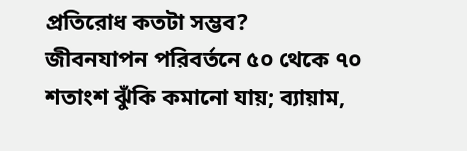প্রতিরোধ কতটা সম্ভব?
জীবনযাপন পরিবর্তনে ৫০ থেকে ৭০ শতাংশ ঝুঁকি কমানো যায়; ব্যায়াম,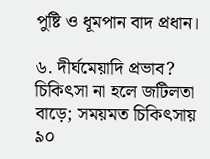পুষ্টি ও ধূমপান বাদ প্রধান।

৬. দীর্ঘমেয়াদি প্রভাব?
চিকিৎসা না হলে জটিলতা বাড়ে; সময়মত চিকিৎসায় ৯০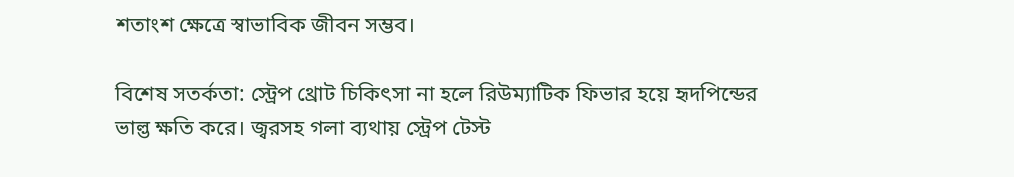শতাংশ ক্ষেত্রে স্বাভাবিক জীবন সম্ভব।

বিশেষ সতর্কতা: স্ট্রেপ থ্রোট চিকিৎসা না হলে রিউম্যাটিক ফিভার হয়ে হৃদপিন্ডের ভাল্ভ ক্ষতি করে। জ্বরসহ গলা ব্যথায় স্ট্রেপ টেস্ট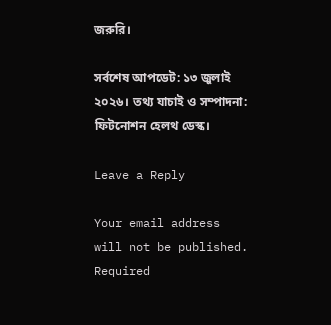জরুরি।

সর্বশেষ আপডেট: ১৩ জুলাই ২০২৬। তথ্য যাচাই ও সম্পাদনা: ফিটনোশন হেলথ ডেস্ক।

Leave a Reply

Your email address will not be published. Required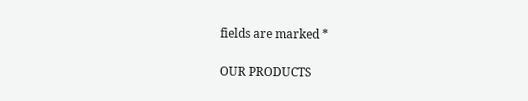fields are marked *

OUR PRODUCTS